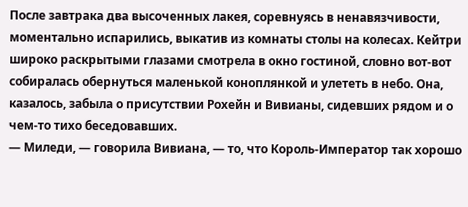После завтрака два высоченных лакея, соревнуясь в ненавязчивости, моментально испарились, выкатив из комнаты столы на колесах. Кейтри широко раскрытыми глазами смотрела в окно гостиной, словно вот-вот собиралась обернуться маленькой коноплянкой и улететь в небо. Она, казалось, забыла о присутствии Рохейн и Вивианы, сидевших рядом и о чем-то тихо беседовавших.
— Миледи, — говорила Вивиана, — то, что Король-Император так хорошо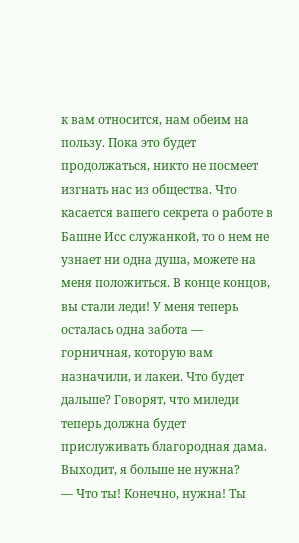к вам относится, нам обеим на пользу. Пока это будет продолжаться, никто не посмеет изгнать нас из общества. Что касается вашего секрета о работе в Башне Исс служанкой, то о нем не узнает ни одна душа, можете на меня положиться. В конце концов, вы стали леди! У меня теперь осталась одна забота — горничная, которую вам назначили, и лакеи. Что будет дальше? Говорят, что миледи теперь должна будет прислуживать благородная дама. Выходит, я больше не нужна?
— Что ты! Конечно, нужна! Ты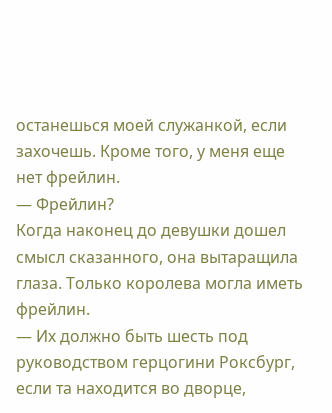останешься моей служанкой, если захочешь. Кроме того, у меня еще нет фрейлин.
— Фрейлин?
Когда наконец до девушки дошел смысл сказанного, она вытаращила глаза. Только королева могла иметь фрейлин.
— Их должно быть шесть под руководством герцогини Роксбург, если та находится во дворце,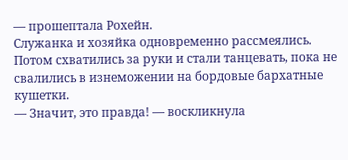— прошептала Рохейн.
Служанка и хозяйка одновременно рассмеялись. Потом схватились за руки и стали танцевать, пока не свалились в изнеможении на бордовые бархатные кушетки.
— Значит, это правда! — воскликнула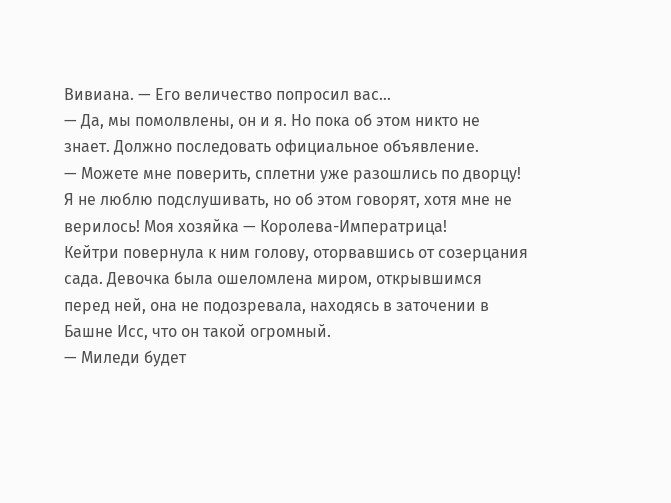Вивиана. — Его величество попросил вас…
— Да, мы помолвлены, он и я. Но пока об этом никто не знает. Должно последовать официальное объявление.
— Можете мне поверить, сплетни уже разошлись по дворцу! Я не люблю подслушивать, но об этом говорят, хотя мне не верилось! Моя хозяйка — Королева-Императрица!
Кейтри повернула к ним голову, оторвавшись от созерцания сада. Девочка была ошеломлена миром, открывшимся перед ней, она не подозревала, находясь в заточении в Башне Исс, что он такой огромный.
— Миледи будет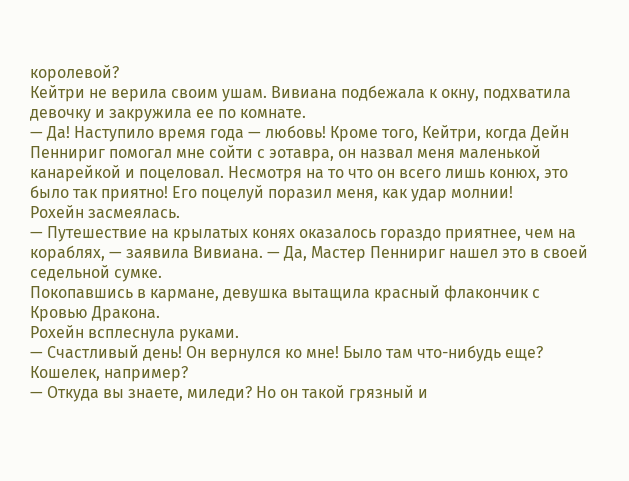королевой?
Кейтри не верила своим ушам. Вивиана подбежала к окну, подхватила девочку и закружила ее по комнате.
— Да! Наступило время года — любовь! Кроме того, Кейтри, когда Дейн Пеннириг помогал мне сойти с эотавра, он назвал меня маленькой канарейкой и поцеловал. Несмотря на то что он всего лишь конюх, это было так приятно! Его поцелуй поразил меня, как удар молнии!
Рохейн засмеялась.
— Путешествие на крылатых конях оказалось гораздо приятнее, чем на кораблях, — заявила Вивиана. — Да, Мастер Пеннириг нашел это в своей седельной сумке.
Покопавшись в кармане, девушка вытащила красный флакончик с Кровью Дракона.
Рохейн всплеснула руками.
— Счастливый день! Он вернулся ко мне! Было там что-нибудь еще? Кошелек, например?
— Откуда вы знаете, миледи? Но он такой грязный и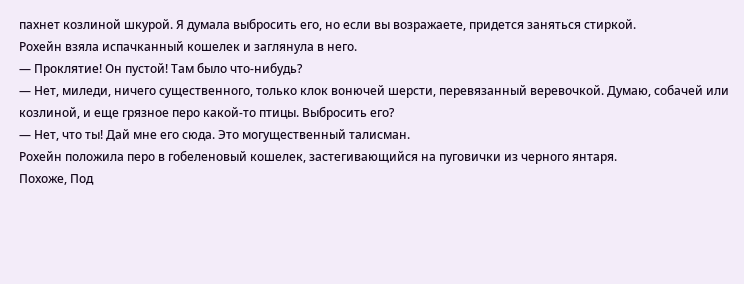пахнет козлиной шкурой. Я думала выбросить его, но если вы возражаете, придется заняться стиркой.
Рохейн взяла испачканный кошелек и заглянула в него.
— Проклятие! Он пустой! Там было что-нибудь?
— Нет, миледи, ничего существенного, только клок вонючей шерсти, перевязанный веревочкой. Думаю, собачей или козлиной, и еще грязное перо какой-то птицы. Выбросить его?
— Нет, что ты! Дай мне его сюда. Это могущественный талисман.
Рохейн положила перо в гобеленовый кошелек, застегивающийся на пуговички из черного янтаря.
Похоже, Под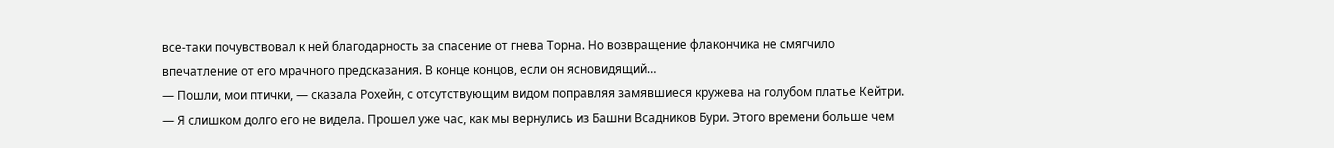все-таки почувствовал к ней благодарность за спасение от гнева Торна. Но возвращение флакончика не смягчило впечатление от его мрачного предсказания. В конце концов, если он ясновидящий…
— Пошли, мои птички, — сказала Рохейн, с отсутствующим видом поправляя замявшиеся кружева на голубом платье Кейтри. — Я слишком долго его не видела. Прошел уже час, как мы вернулись из Башни Всадников Бури. Этого времени больше чем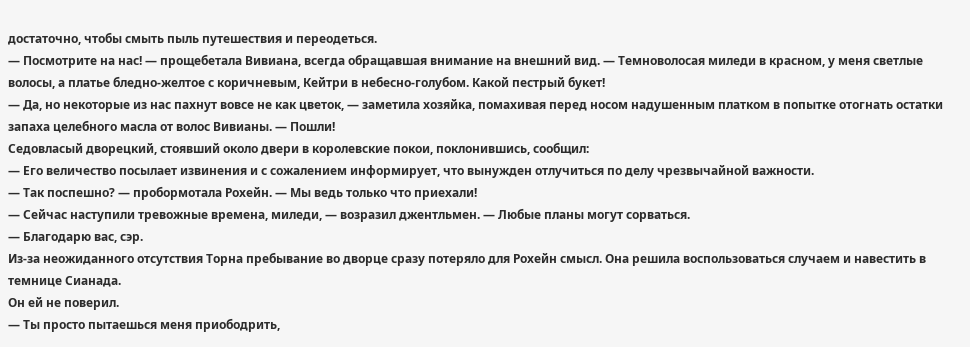достаточно, чтобы смыть пыль путешествия и переодеться.
— Посмотрите на нас! — прощебетала Вивиана, всегда обращавшая внимание на внешний вид. — Темноволосая миледи в красном, у меня светлые волосы, а платье бледно-желтое с коричневым, Кейтри в небесно-голубом. Какой пестрый букет!
— Да, но некоторые из нас пахнут вовсе не как цветок, — заметила хозяйка, помахивая перед носом надушенным платком в попытке отогнать остатки запаха целебного масла от волос Вивианы. — Пошли!
Седовласый дворецкий, стоявший около двери в королевские покои, поклонившись, сообщил:
— Его величество посылает извинения и с сожалением информирует, что вынужден отлучиться по делу чрезвычайной важности.
— Так поспешно? — пробормотала Рохейн. — Мы ведь только что приехали!
— Сейчас наступили тревожные времена, миледи, — возразил джентльмен. — Любые планы могут сорваться.
— Благодарю вас, сэр.
Из-за неожиданного отсутствия Торна пребывание во дворце сразу потеряло для Рохейн смысл. Она решила воспользоваться случаем и навестить в темнице Сианада.
Он ей не поверил.
— Ты просто пытаешься меня приободрить,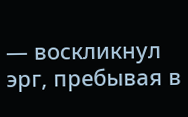— воскликнул эрг, пребывая в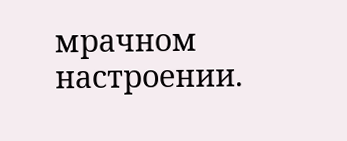мрачном настроении.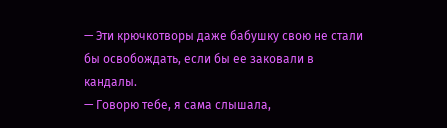— Эти крючкотворы даже бабушку свою не стали бы освобождать, если бы ее заковали в кандалы.
— Говорю тебе, я сама слышала,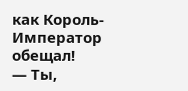как Король-Император обещал!
— Ты,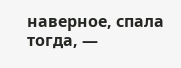наверное, спала тогда, —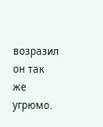возразил он так же угрюмо.